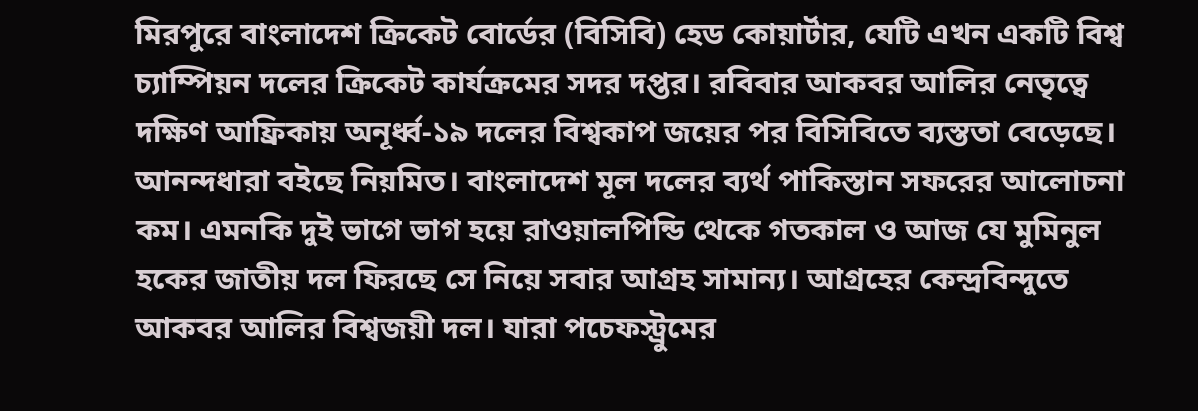মিরপুরে বাংলাদেশ ক্রিকেট বোর্ডের (বিসিবি) হেড কোয়ার্টার, যেটি এখন একটি বিশ্ব চ্যাম্পিয়ন দলের ক্রিকেট কার্যক্রমের সদর দপ্তর। রবিবার আকবর আলির নেতৃত্বে দক্ষিণ আফ্রিকায় অনূর্ধ্ব-১৯ দলের বিশ্বকাপ জয়ের পর বিসিবিতে ব্যস্ততা বেড়েছে। আনন্দধারা বইছে নিয়মিত। বাংলাদেশ মূল দলের ব্যর্থ পাকিস্তান সফরের আলোচনা কম। এমনকি দুই ভাগে ভাগ হয়ে রাওয়ালপিন্ডি থেকে গতকাল ও আজ যে মুমিনুল হকের জাতীয় দল ফিরছে সে নিয়ে সবার আগ্রহ সামান্য। আগ্রহের কেন্দ্রবিন্দুতে আকবর আলির বিশ্বজয়ী দল। যারা পচেফস্ট্রুমের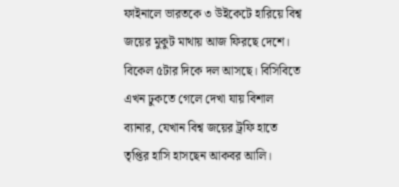ফাইনালে ভারতকে ৩ উইকেটে হারিয়ে বিশ্ব জয়ের মুকুট মাথায় আজ ফিরছে দেশে।
বিকেল ৫টার দিকে দল আসছে। বিসিবিতে এখন ঢুকতে গেলে দেখা যায় বিশাল ব্যানার, যেখান বিশ্ব জয়ের ট্রফি হাতে তৃপ্তির হাসি হাসছেন আকবর আলি।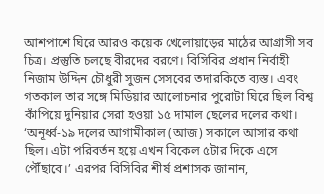আশপাশে ঘিরে আরও কয়েক খেলোয়াড়ের মাঠের আগ্রাসী সব চিত্র। প্রস্তুতি চলছে বীরদের বরণে। বিসিবির প্রধান নির্বাহী নিজাম উদ্দিন চৌধুরী সুজন সেসবের তদারকিতে ব্যস্ত। এবং গতকাল তার সঙ্গে মিডিয়ার আলোচনার পুরোটা ঘিরে ছিল বিশ্ব কাঁপিয়ে দুনিয়ার সেরা হওয়া ১৫ দামাল ছেলের দলের কথা।
‘অনূর্ধ্ব-১৯ দলের আগামীকাল (আজ) সকালে আসার কথা ছিল। এটা পরিবর্তন হয়ে এখন বিকেল ৫টার দিকে এসে পৌঁছাবে।’ এরপর বিসিবির শীর্ষ প্রশাসক জানান,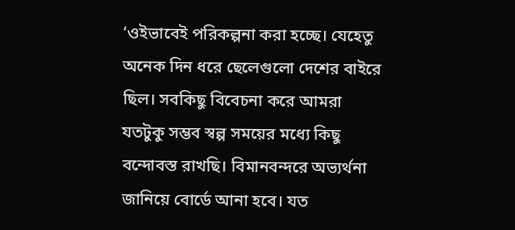‘ওইভাবেই পরিকল্পনা করা হচ্ছে। যেহেতু অনেক দিন ধরে ছেলেগুলো দেশের বাইরে ছিল। সবকিছু বিবেচনা করে আমরা যতটুকু সম্ভব স্বল্প সময়ের মধ্যে কিছু বন্দোবস্ত রাখছি। বিমানবন্দরে অভ্যর্থনা জানিয়ে বোর্ডে আনা হবে। যত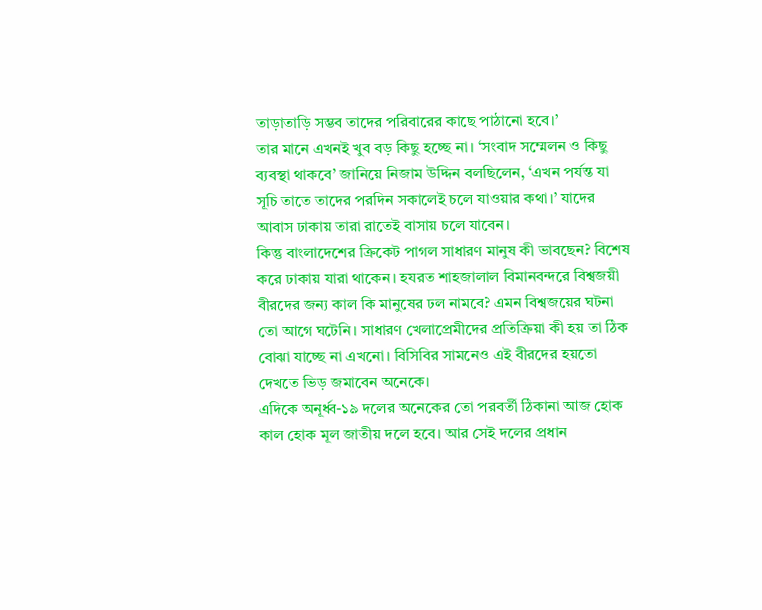তাড়াতাড়ি সম্ভব তাদের পরিবারের কাছে পাঠানো হবে।’
তার মানে এখনই খুব বড় কিছু হচ্ছে না। ‘সংবাদ সম্মেলন ও কিছু ব্যবস্থা থাকবে’ জানিয়ে নিজাম উদ্দিন বলছিলেন, ‘এখন পর্যন্ত যা সূচি তাতে তাদের পরদিন সকালেই চলে যাওয়ার কথা।’ যাদের আবাস ঢাকায় তারা রাতেই বাসায় চলে যাবেন।
কিন্তু বাংলাদেশের ক্রিকেট পাগল সাধারণ মানুষ কী ভাবছেন? বিশেষ করে ঢাকায় যারা থাকেন। হযরত শাহজালাল বিমানবন্দরে বিশ্বজয়ী বীরদের জন্য কাল কি মানুষের ঢল নামবে? এমন বিশ্বজয়ের ঘটনা তো আগে ঘটেনি। সাধারণ খেলাপ্রেমীদের প্রতিক্রিয়া কী হয় তা ঠিক বোঝা যাচ্ছে না এখনো। বিসিবির সামনেও এই বীরদের হয়তো দেখতে ভিড় জমাবেন অনেকে।
এদিকে অনূর্ধ্ব-১৯ দলের অনেকের তো পরবর্তী ঠিকানা আজ হোক কাল হোক মূল জাতীয় দলে হবে। আর সেই দলের প্রধান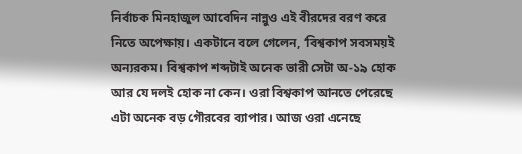নির্বাচক মিনহাজুল আবেদিন নান্নুও এই বীরদের বরণ করে নিতে অপেক্ষায়। একটানে বলে গেলেন, ‘বিশ্বকাপ সবসময়ই অন্যরকম। বিশ্বকাপ শব্দটাই অনেক ভারী সেটা অ-১৯ হোক আর যে দলই হোক না কেন। ওরা বিশ্বকাপ আনতে পেরেছে এটা অনেক বড় গৌরবের ব্যাপার। আজ ওরা এনেছে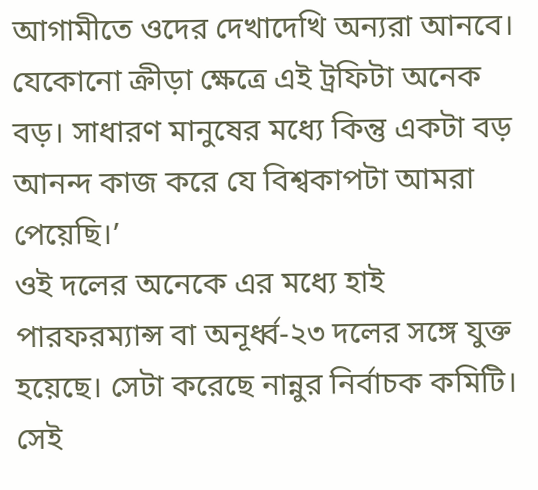আগামীতে ওদের দেখাদেখি অন্যরা আনবে। যেকোনো ক্রীড়া ক্ষেত্রে এই ট্রফিটা অনেক বড়। সাধারণ মানুষের মধ্যে কিন্তু একটা বড় আনন্দ কাজ করে যে বিশ্বকাপটা আমরা পেয়েছি।’
ওই দলের অনেকে এর মধ্যে হাই পারফরম্যান্স বা অনূর্ধ্ব-২৩ দলের সঙ্গে যুক্ত হয়েছে। সেটা করেছে নান্নুর নির্বাচক কমিটি। সেই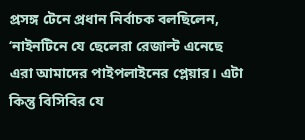প্রসঙ্গ টেনে প্রধান নির্বাচক বলছিলেন, ‘নাইনটিনে যে ছেলেরা রেজাল্ট এনেছে এরা আমাদের পাইপলাইনের প্লেয়ার। এটা কিন্তু বিসিবির যে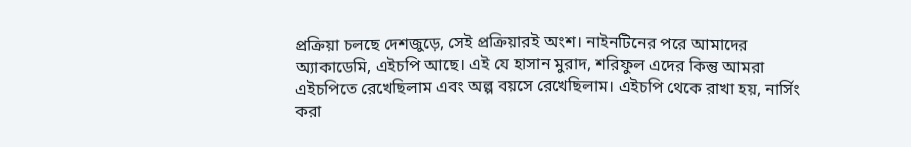প্রক্রিয়া চলছে দেশজুড়ে, সেই প্রক্রিয়ারই অংশ। নাইনটিনের পরে আমাদের অ্যাকাডেমি, এইচপি আছে। এই যে হাসান মুরাদ, শরিফুল এদের কিন্তু আমরা এইচপিতে রেখেছিলাম এবং অল্প বয়সে রেখেছিলাম। এইচপি থেকে রাখা হয়, নার্সিং করা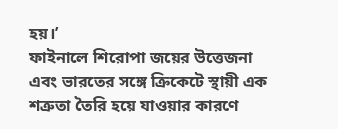হয়।’
ফাইনালে শিরোপা জয়ের উত্তেজনা এবং ভারতের সঙ্গে ক্রিকেটে স্থায়ী এক শত্রুতা তৈরি হয়ে যাওয়ার কারণে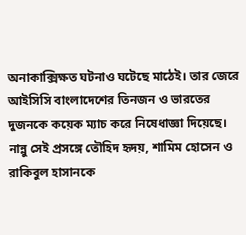অনাকাক্সিক্ষত ঘটনাও ঘটেছে মাঠেই। তার জেরে আইসিসি বাংলাদেশের তিনজন ও ভারতের দুজনকে কয়েক ম্যাচ করে নিষেধাজ্ঞা দিয়েছে। নান্নু সেই প্রসঙ্গে তৌহিদ হৃদয়, শামিম হোসেন ও রাকিবুল হাসানকে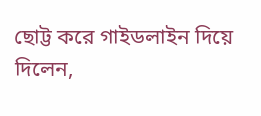ছোট্ট করে গাইডলাইন দিয়ে দিলেন,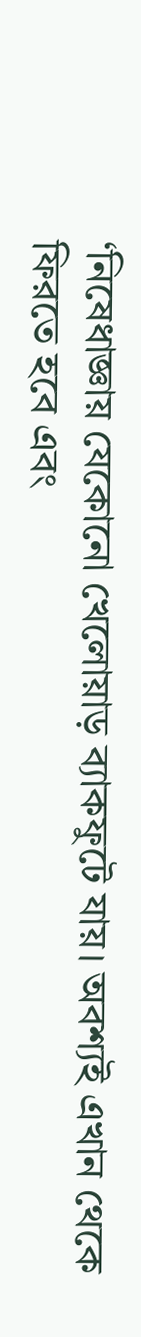‘নিষেধাজ্ঞায় যেকোনো খেলোয়াড় ব্যাকফুটে যায়। অবশ্যই এখান থেকে ফিরতে হবে এবং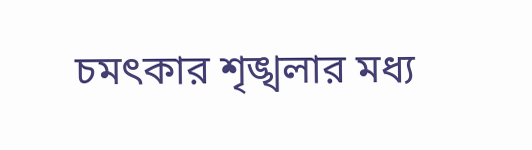চমৎকার শৃঙ্খলার মধ্য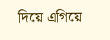দিয়ে এগিয়ে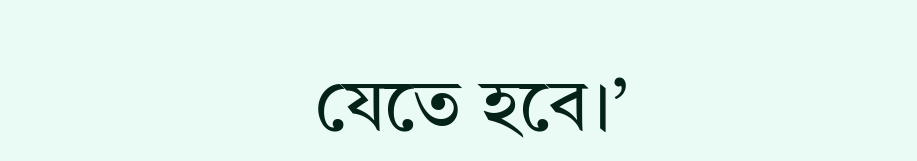যেতে হবে।’